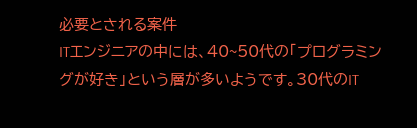必要とされる案件
ITエンジニアの中には、40~50代の「プログラミングが好き」という層が多いようです。30代のIT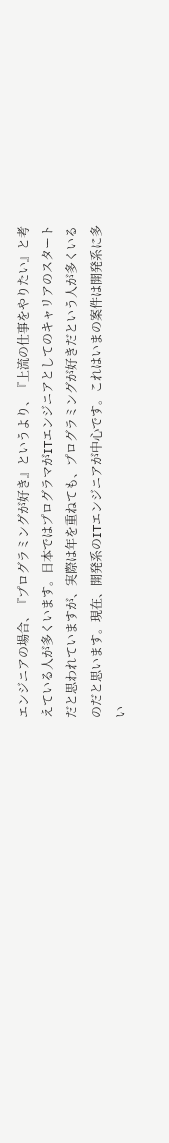エンジニアの場合、『プログラミングが好き』というより、『上流の仕事をやりたい』と考えている人が多くいます。日本ではプログラマがITエンジニアとしてのキャリアのスタートだと思われていますが、実際は年を重ねても、プログラミングが好きだという人が多くいるのだと思います。現在、開発系のITエンジニアが中心です。これはいまの案件は開発系に多い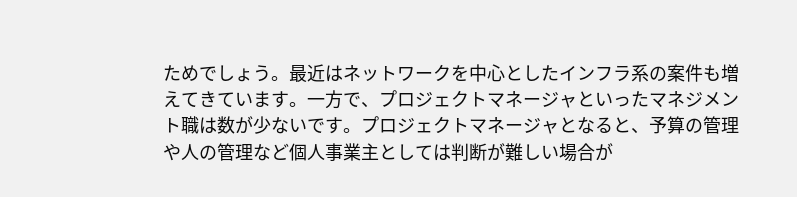ためでしょう。最近はネットワークを中心としたインフラ系の案件も増えてきています。一方で、プロジェクトマネージャといったマネジメント職は数が少ないです。プロジェクトマネージャとなると、予算の管理や人の管理など個人事業主としては判断が難しい場合が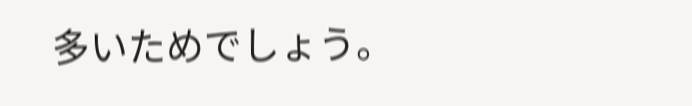多いためでしょう。